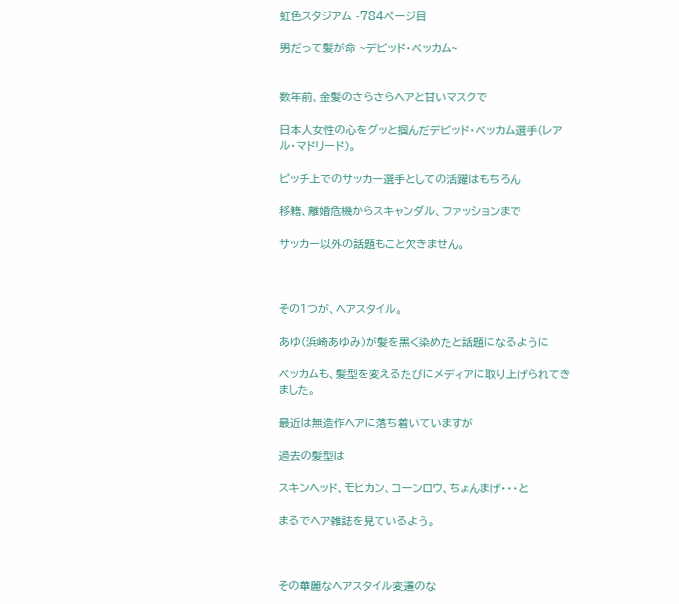虹色スタジアム -784ページ目

男だって髪が命 ~デビッド・ベッカム~


数年前、金髪のさらさらヘアと甘いマスクで

日本人女性の心をグッと掴んだデビッド・ベッカム選手(レアル・マドリード)。

ピッチ上でのサッカー選手としての活躍はもちろん

移籍、離婚危機からスキャンダル、ファッションまで

サッカー以外の話題もこと欠きません。



その1つが、ヘアスタイル。

あゆ(浜崎あゆみ)が髪を黒く染めたと話題になるように

ベッカムも、髪型を変えるたびにメディアに取り上げられてきました。

最近は無造作ヘアに落ち着いていますが

過去の髪型は

スキンヘッド、モヒカン、コーンロウ、ちょんまげ・・・と

まるでヘア雑誌を見ているよう。



その華麗なヘアスタイル変遷のな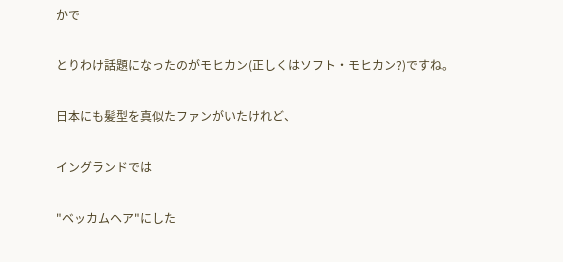かで

とりわけ話題になったのがモヒカン(正しくはソフト・モヒカン?)ですね。

日本にも髪型を真似たファンがいたけれど、

イングランドでは

"ベッカムヘア"にした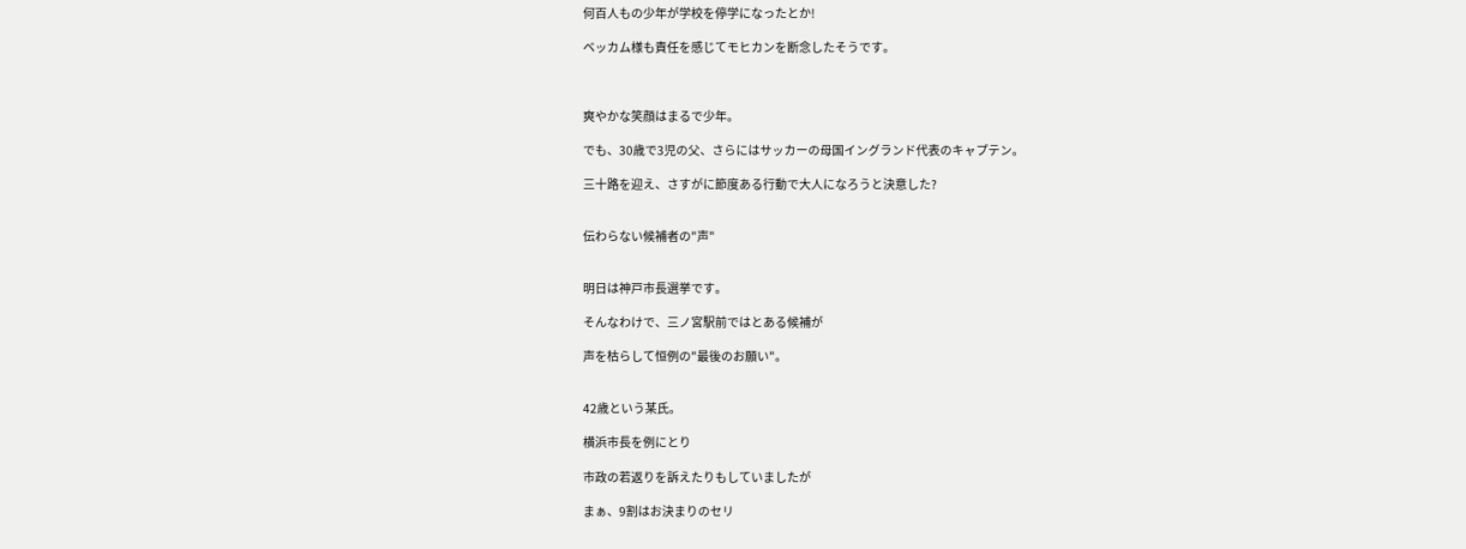何百人もの少年が学校を停学になったとか!

ベッカム様も責任を感じてモヒカンを断念したそうです。



爽やかな笑顔はまるで少年。

でも、30歳で3児の父、さらにはサッカーの母国イングランド代表のキャプテン。

三十路を迎え、さすがに節度ある行動で大人になろうと決意した?


伝わらない候補者の"声"


明日は神戸市長選挙です。

そんなわけで、三ノ宮駅前ではとある候補が

声を枯らして恒例の"最後のお願い"。


42歳という某氏。

横浜市長を例にとり

市政の若返りを訴えたりもしていましたが

まぁ、9割はお決まりのセリ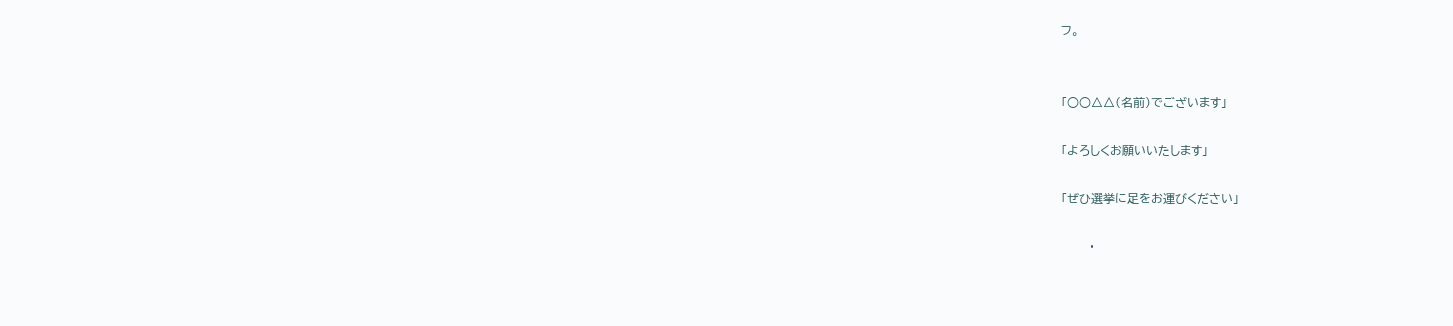フ。


「○○△△(名前)でございます」

「よろしくお願いいたします」

「ぜひ選挙に足をお運びください」

       ・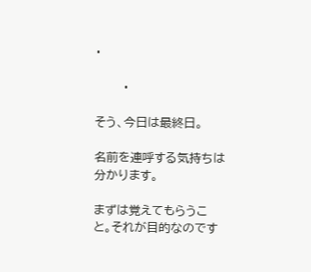・

       ・

そう、今日は最終日。

名前を連呼する気持ちは分かります。

まずは覚えてもらうこと。それが目的なのです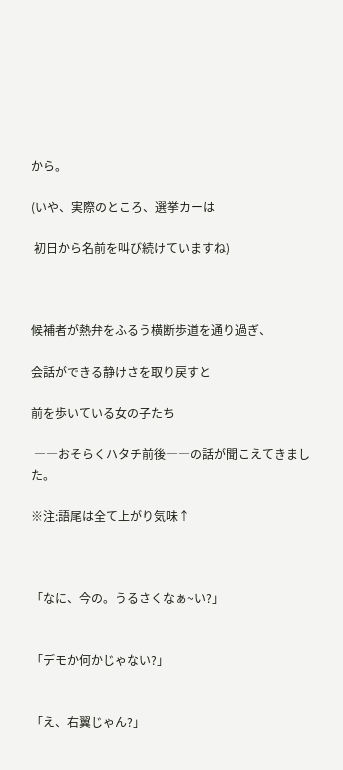から。

(いや、実際のところ、選挙カーは

 初日から名前を叫び続けていますね)



候補者が熱弁をふるう横断歩道を通り過ぎ、

会話ができる静けさを取り戻すと

前を歩いている女の子たち

 ――おそらくハタチ前後――の話が聞こえてきました。

※注:語尾は全て上がり気味↑



「なに、今の。うるさくなぁ~い?」


「デモか何かじゃない?」


「え、右翼じゃん?」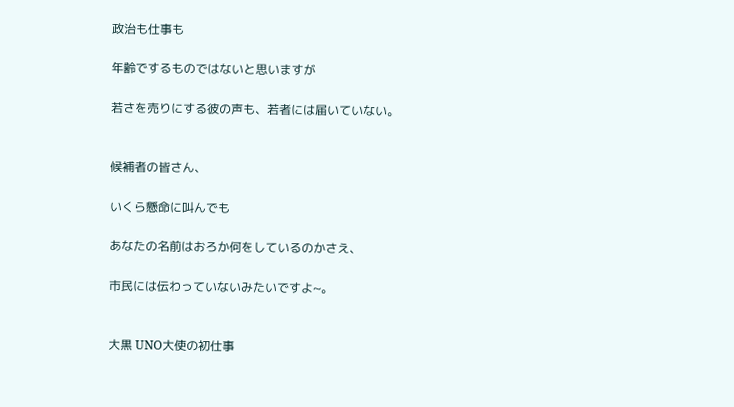政治も仕事も

年齢でするものではないと思いますが

若さを売りにする彼の声も、若者には届いていない。


候補者の皆さん、

いくら懸命に叫んでも

あなたの名前はおろか何をしているのかさえ、

市民には伝わっていないみたいですよ~。


大黒 UNO大使の初仕事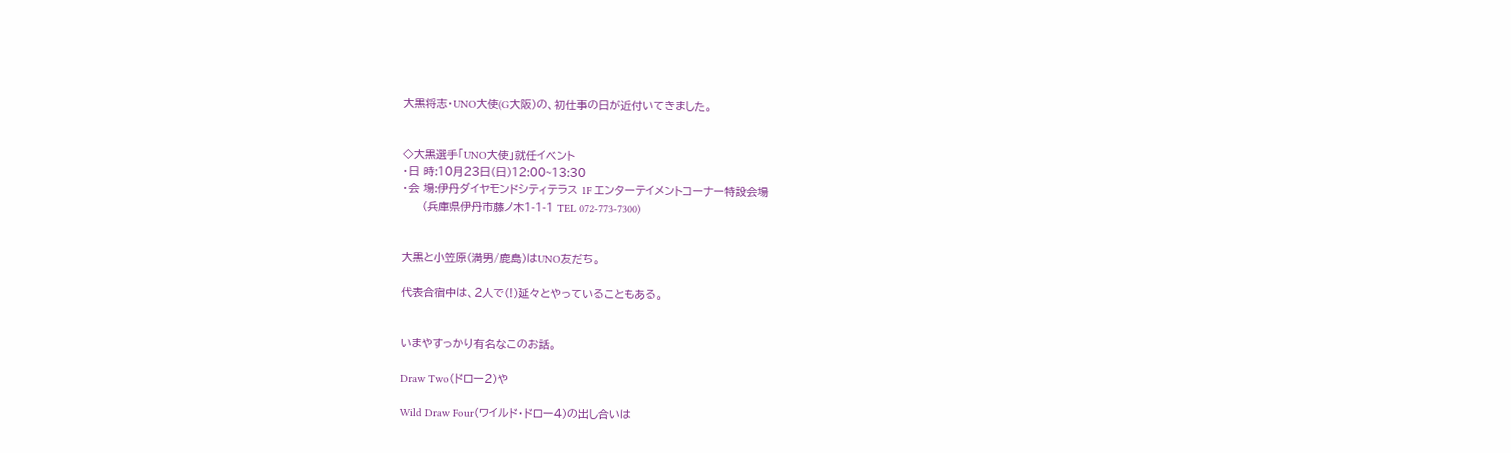大黒将志・UNO大使(G大阪)の、初仕事の日が近付いてきました。


◇大黒選手「UNO大使」就任イベント
・日 時:10月23日(日)12:00~13:30
・会 場:伊丹ダイヤモンドシティテラス 1F エンターテイメントコーナー特設会場
     (兵庫県伊丹市藤ノ木1-1-1 TEL 072-773-7300)


大黒と小笠原(満男/鹿島)はUNO友だち。

代表合宿中は、2人で(!)延々とやっていることもある。


いまやすっかり有名なこのお話。

Draw Two(ドロー2)や

Wild Draw Four(ワイルド・ドロー4)の出し合いは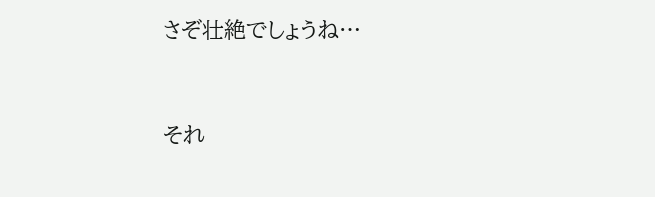さぞ壮絶でしょうね…



それ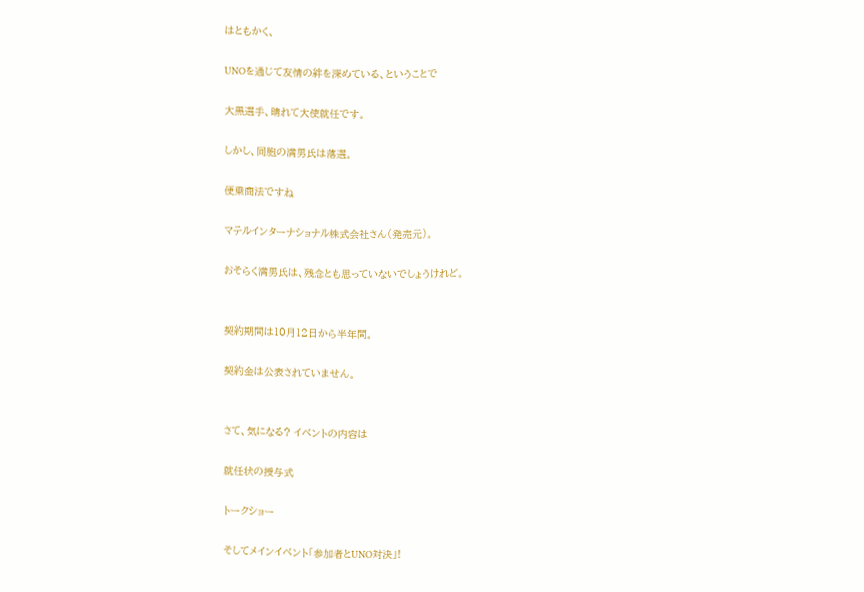はともかく、

UNOを通じて友情の絆を深めている、ということで

大黒選手、晴れて大使就任です。

しかし、同胞の満男氏は落選。

便乗商法ですね

マテルインターナショナル株式会社さん(発売元)。

おそらく満男氏は、残念とも思っていないでしょうけれど。


契約期間は10月12日から半年間。

契約金は公表されていません。


さて、気になる? イベントの内容は

就任状の授与式

トークショー

そしてメインイベント「参加者とUNO対決」!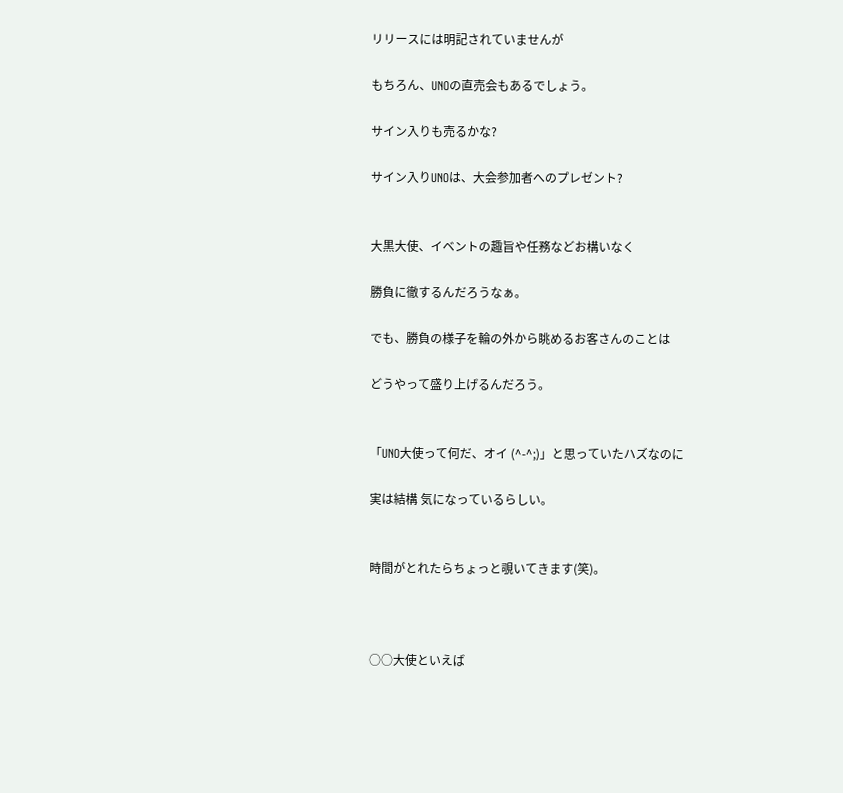リリースには明記されていませんが

もちろん、UNOの直売会もあるでしょう。

サイン入りも売るかな?

サイン入りUNOは、大会参加者へのプレゼント?


大黒大使、イベントの趣旨や任務などお構いなく

勝負に徹するんだろうなぁ。

でも、勝負の様子を輪の外から眺めるお客さんのことは

どうやって盛り上げるんだろう。


「UNO大使って何だ、オイ (^-^;)」と思っていたハズなのに

実は結構 気になっているらしい。


時間がとれたらちょっと覗いてきます(笑)。



○○大使といえば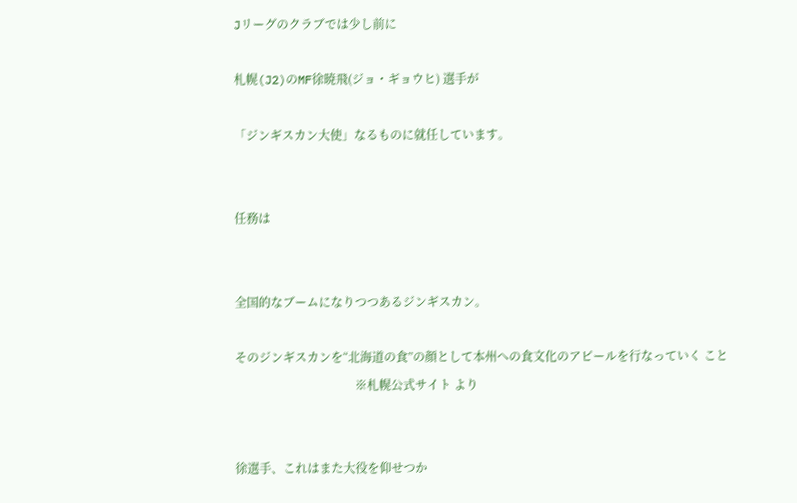Jリーグのクラブでは少し前に

札幌(J2)のMF徐暁飛(ジョ・ギョウヒ) 選手が

「ジンギスカン大使」なるものに就任しています。


任務は


全国的なブームになりつつあるジンギスカン。

そのジンギスカンを“北海道の食”の顔として本州への食文化のアピールを行なっていく こと
                                        ※札幌公式サイト より


徐選手、これはまた大役を仰せつか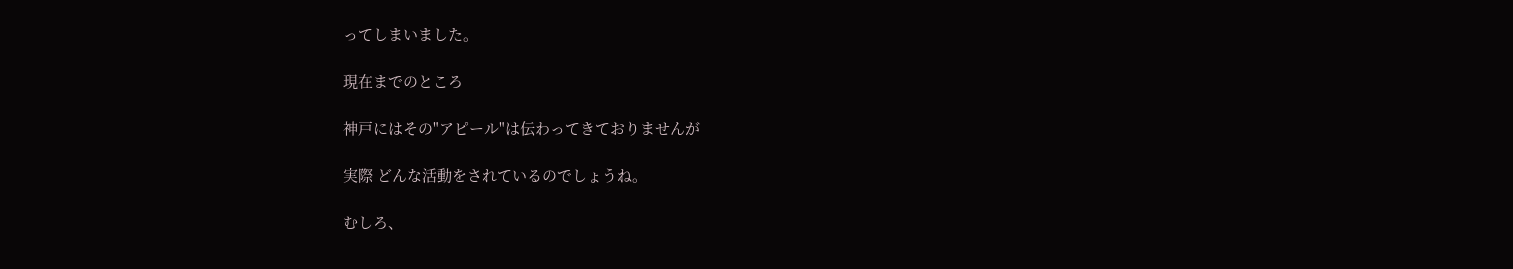ってしまいました。

現在までのところ

神戸にはその"アピール"は伝わってきておりませんが

実際 どんな活動をされているのでしょうね。

むしろ、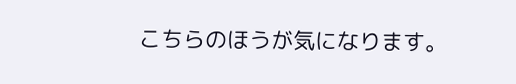こちらのほうが気になります。